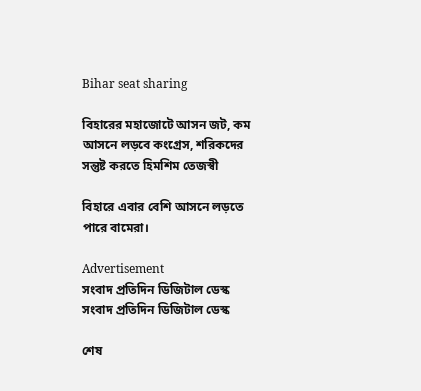Bihar seat sharing

বিহারের মহাজোটে আসন জট, কম আসনে লড়বে কংগ্রেস, শরিকদের সন্তুষ্ট করতে হিমশিম তেজস্বী

বিহারে এবার বেশি আসনে লড়তে পারে বামেরা।

Advertisement
সংবাদ প্রতিদিন ডিজিটাল ডেস্ক
সংবাদ প্রতিদিন ডিজিটাল ডেস্ক

শেষ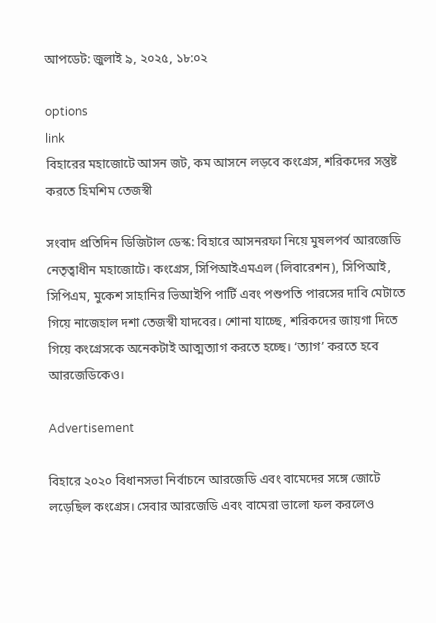আপডেট: জুলাই ৯, ২০২৫, ১৮:০২

options
link
বিহারের মহাজোটে আসন জট, কম আসনে লড়বে কংগ্রেস, শরিকদের সন্তুষ্ট করতে হিমশিম তেজস্বী

সংবাদ প্রতিদিন ডিজিটাল ডেস্ক: বিহারে আসনরফা নিয়ে মুষলপর্ব আরজেডি নেতৃত্বাধীন মহাজোটে। কংগ্রেস, সিপিআইএমএল (লিবারেশন), সিপিআই, সিপিএম, মুকেশ সাহানির ভিআইপি পার্টি এবং পশুপতি পারসের দাবি মেটাতে গিয়ে নাজেহাল দশা তেজস্বী যাদবের। শোনা যাচ্ছে, শরিকদের জায়গা দিতে গিয়ে কংগ্রেসকে অনেকটাই আত্মত্যাগ করতে হচ্ছে। ‘ত্যাগ’ করতে হবে আরজেডিকেও।

Advertisement

বিহারে ২০২০ বিধানসভা নির্বাচনে আরজেডি এবং বামেদের সঙ্গে জোটে লড়েছিল কংগ্রেস। সেবার আরজেডি এবং বামেরা ভালো ফল করলেও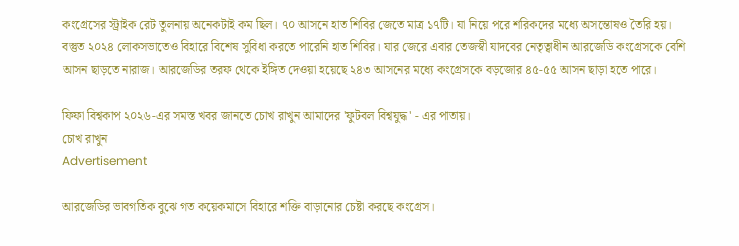কংগ্রেসের স্ট্রাইক রেট তুলনায় অনেকটাই কম ছিল। ৭০ আসনে হাত শিবির জেতে মাত্র ১৭টি। যা নিয়ে পরে শরিকদের মধ্যে অসন্তোষও তৈরি হয়। বস্তুত ২০২৪ লোকসভাতেও বিহারে বিশেষ সুবিধা করতে পারেনি হাত শিবির। যার জেরে এবার তেজস্বী যাদবের নেতৃত্বাধীন আরজেডি কংগ্রেসকে বেশি আসন ছাড়তে নারাজ। আরজেডির তরফ থেকে ইঙ্গিত দেওয়া হয়েছে ২৪৩ আসনের মধ্যে কংগ্রেসকে বড়জোর ৪৫-৫৫ আসন ছাড়া হতে পারে।

ফিফা বিশ্বকাপ ২০২৬-এর সমস্ত খবর জানতে চোখ রাখুন আমাদের 'ফুটবল বিশ্বযুদ্ধ' - এর পাতায়।
চোখ রাখুন
Advertisement

আরজেডির ভাবগতিক বুঝে গত কয়েকমাসে বিহারে শক্তি বাড়ানোর চেষ্টা করছে কংগ্রেস।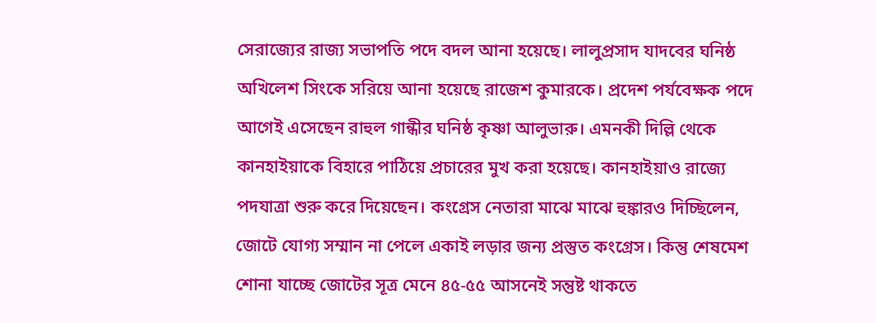সেরাজ্যের রাজ্য সভাপতি পদে বদল আনা হয়েছে। লালুপ্রসাদ যাদবের ঘনিষ্ঠ অখিলেশ সিংকে সরিয়ে আনা হয়েছে রাজেশ কুমারকে। প্রদেশ পর্যবেক্ষক পদে আগেই এসেছেন রাহুল গান্ধীর ঘনিষ্ঠ কৃষ্ণা আলুভারু। এমনকী দিল্লি থেকে কানহাইয়াকে বিহারে পাঠিয়ে প্রচারের মুখ করা হয়েছে। কানহাইয়াও রাজ্যে পদযাত্রা শুরু করে দিয়েছেন। কংগ্রেস নেতারা মাঝে মাঝে হুঙ্কারও দিচ্ছিলেন, জোটে যোগ্য সম্মান না পেলে একাই লড়ার জন্য প্রস্তুত কংগ্রেস। কিন্তু শেষমেশ শোনা যাচ্ছে জোটের সূত্র মেনে ৪৫-৫৫ আসনেই সন্তুষ্ট থাকতে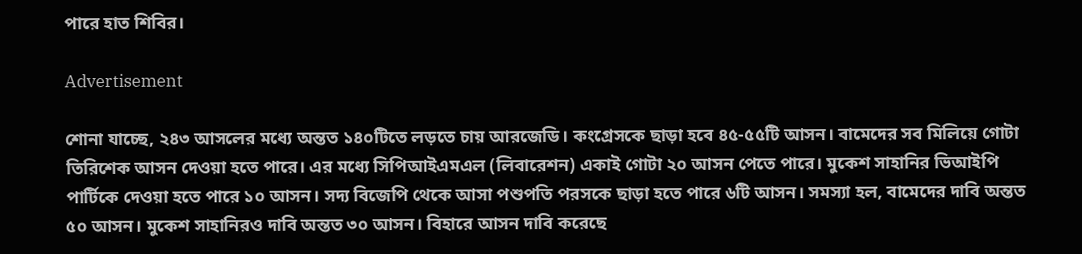পারে হাত শিবির।

Advertisement

শোনা যাচ্ছে, ২৪৩ আসলের মধ্যে অন্তত ১৪০টিতে লড়তে চায় আরজেডি। কংগ্রেসকে ছাড়া হবে ৪৫-৫৫টি আসন। বামেদের সব মিলিয়ে গোটা তিরিশেক আসন দেওয়া হতে পারে। এর মধ্যে সিপিআইএমএল (লিবারেশন) একাই গোটা ২০ আসন পেতে পারে। মুকেশ সাহানির ভিআইপি পার্টিকে দেওয়া হতে পারে ১০ আসন। সদ্য বিজেপি থেকে আসা পশুপতি পরসকে ছাড়া হতে পারে ৬টি আসন। সমস্যা হল, বামেদের দাবি অন্তত ৫০ আসন। মুকেশ সাহানিরও দাবি অন্তত ৩০ আসন। বিহারে আসন দাবি করেছে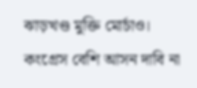ঝাড়খণ্ড মুক্তি মোর্চাও। কংগ্রেস বেশি আসন দাবি না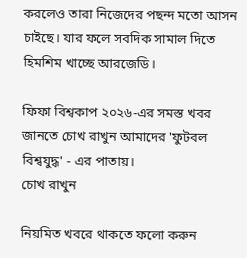করলেও তারা নিজেদের পছন্দ মতো আসন চাইছে। যার ফলে সবদিক সামাল দিতে হিমশিম খাচ্ছে আরজেডি।

ফিফা বিশ্বকাপ ২০২৬-এর সমস্ত খবর জানতে চোখ রাখুন আমাদের 'ফুটবল বিশ্বযুদ্ধ' - এর পাতায়।
চোখ রাখুন

নিয়মিত খবরে থাকতে ফলো করুন